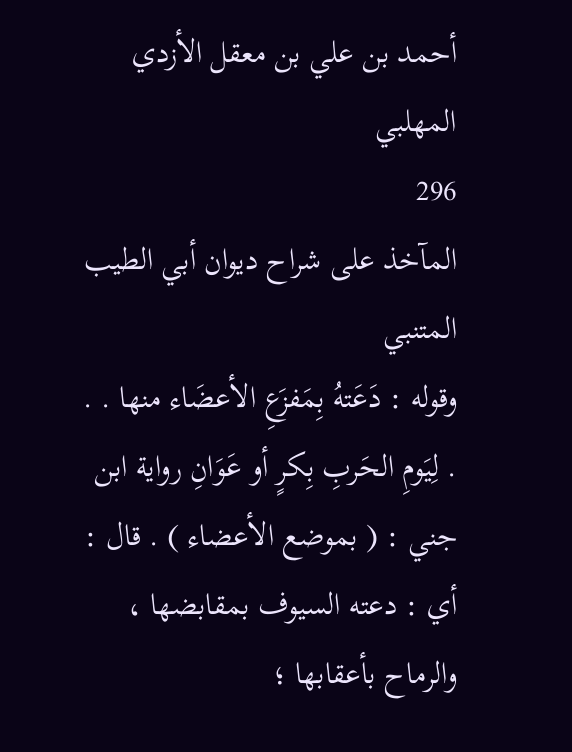أحمد بن علي بن معقل الأزدي المهلبي
296
المآخذ على شراح ديوان أبي الطيب المتنبي
وقوله : دَعَتهُ بِمَفزَعِ الأعضَاء منها . . . لِيَومِ الحَربِ بِكرٍ أو عَوَانِ رواية ابن جني : ( بموضع الأعضاء ) . قال : أي : دعته السيوف بمقابضها ، والرماح بأعقابها ؛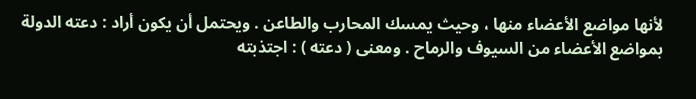لأنها مواضع الأعضاء منها ، وحيث يمسك المحارب والطاعن . ويحتمل أن يكون أراد : دعته الدولة بمواضع الأعضاء من السيوف والرماح . ومعنى ( دعته ) : اجتذبته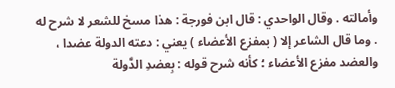وأمالته . وقال الواحدي : قال ابن فورجة : هذا مسخ للشعر لا شرح له . وما قال الشاعر إلا ( بمفزع الأعضاء ) يعني : دعته الدولة عضدا ، والعضد مفزع الأعضاء ؛ كأنه شرح قوله : بِعضدِ الدَّولة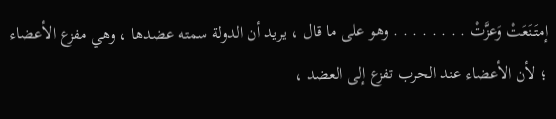إمتَنَعَتْ وَعزَّتْ . . . . . . . . وهو على ما قال ، يريد أن الدولة سمته عضدها ، وهي مفزع الأعضاء ؛ لأن الأعضاء عند الحرب تفزع إلى العضد ،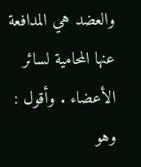والعضد هي المدافعة عنها المحامية لسائر الأعضاء . وأقول : وهو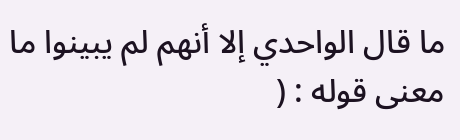ما قال الواحدي إلا أنهم لم يبينوا ما معنى قوله : (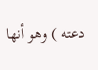دعته ) وهو أنها